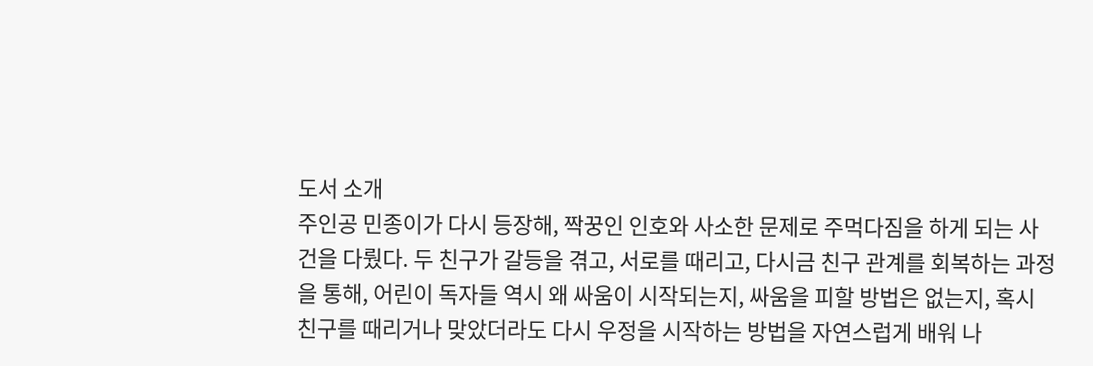도서 소개
주인공 민종이가 다시 등장해, 짝꿍인 인호와 사소한 문제로 주먹다짐을 하게 되는 사건을 다뤘다. 두 친구가 갈등을 겪고, 서로를 때리고, 다시금 친구 관계를 회복하는 과정을 통해, 어린이 독자들 역시 왜 싸움이 시작되는지, 싸움을 피할 방법은 없는지, 혹시 친구를 때리거나 맞았더라도 다시 우정을 시작하는 방법을 자연스럽게 배워 나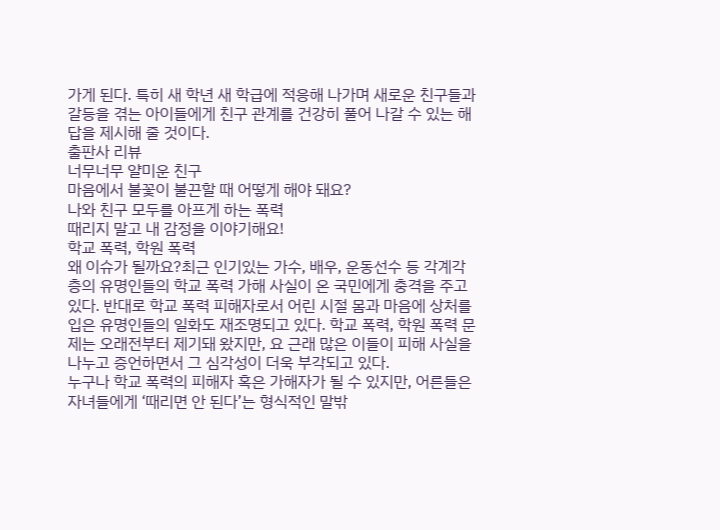가게 된다. 특히 새 학년 새 학급에 적응해 나가며 새로운 친구들과 갈등을 겪는 아이들에게 친구 관계를 건강히 풀어 나갈 수 있는 해답을 제시해 줄 것이다.
출판사 리뷰
너무너무 얄미운 친구
마음에서 불꽃이 불끈할 때 어떻게 해야 돼요?
나와 친구 모두를 아프게 하는 폭력
때리지 말고 내 감정을 이야기해요!
학교 폭력, 학원 폭력
왜 이슈가 될까요?최근 인기있는 가수, 배우, 운동선수 등 각계각층의 유명인들의 학교 폭력 가해 사실이 온 국민에게 충격을 주고 있다. 반대로 학교 폭력 피해자로서 어린 시절 몸과 마음에 상처를 입은 유명인들의 일화도 재조명되고 있다. 학교 폭력, 학원 폭력 문제는 오래전부터 제기돼 왔지만, 요 근래 많은 이들이 피해 사실을 나누고 증언하면서 그 심각성이 더욱 부각되고 있다.
누구나 학교 폭력의 피해자 혹은 가해자가 될 수 있지만, 어른들은 자녀들에게 ‘때리면 안 된다’는 형식적인 말밖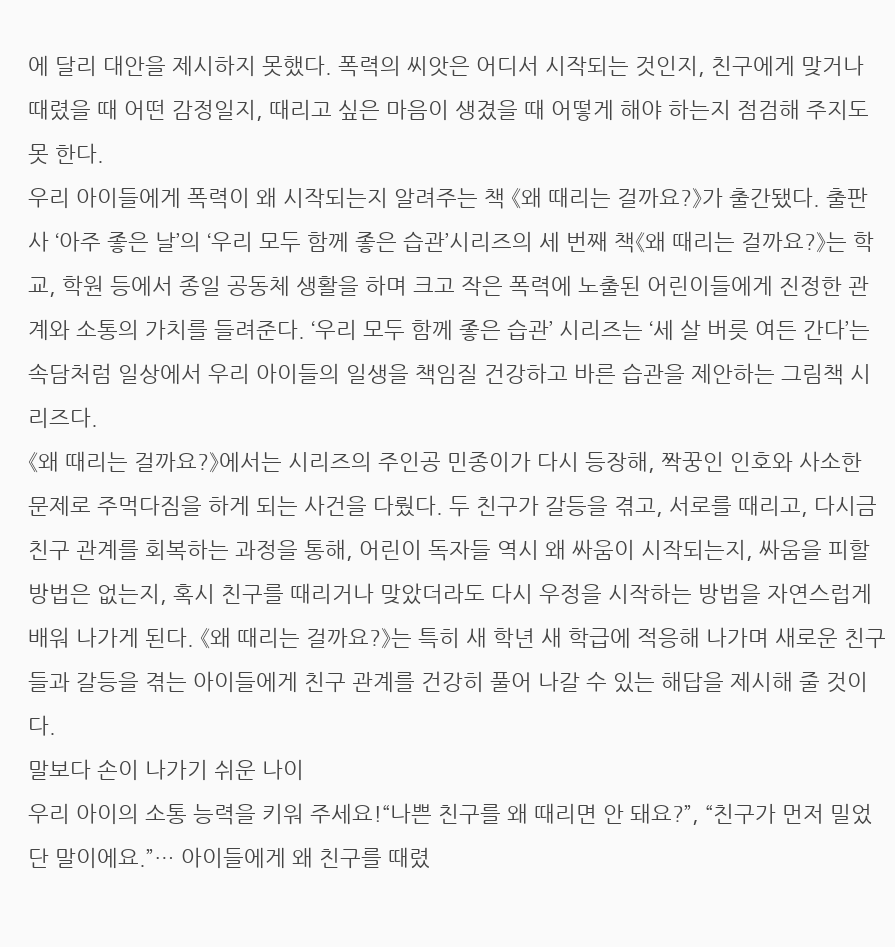에 달리 대안을 제시하지 못했다. 폭력의 씨앗은 어디서 시작되는 것인지, 친구에게 맞거나 때렸을 때 어떤 감정일지, 때리고 싶은 마음이 생겼을 때 어떻게 해야 하는지 점검해 주지도 못 한다.
우리 아이들에게 폭력이 왜 시작되는지 알려주는 책 《왜 때리는 걸까요?》가 출간됐다. 출판사 ‘아주 좋은 날’의 ‘우리 모두 함께 좋은 습관’시리즈의 세 번째 책《왜 때리는 걸까요?》는 학교, 학원 등에서 종일 공동체 생활을 하며 크고 작은 폭력에 노출된 어린이들에게 진정한 관계와 소통의 가치를 들려준다. ‘우리 모두 함께 좋은 습관’ 시리즈는 ‘세 살 버릇 여든 간다’는 속담처럼 일상에서 우리 아이들의 일생을 책임질 건강하고 바른 습관을 제안하는 그림책 시리즈다.
《왜 때리는 걸까요?》에서는 시리즈의 주인공 민종이가 다시 등장해, 짝꿍인 인호와 사소한 문제로 주먹다짐을 하게 되는 사건을 다뤘다. 두 친구가 갈등을 겪고, 서로를 때리고, 다시금 친구 관계를 회복하는 과정을 통해, 어린이 독자들 역시 왜 싸움이 시작되는지, 싸움을 피할 방법은 없는지, 혹시 친구를 때리거나 맞았더라도 다시 우정을 시작하는 방법을 자연스럽게 배워 나가게 된다. 《왜 때리는 걸까요?》는 특히 새 학년 새 학급에 적응해 나가며 새로운 친구들과 갈등을 겪는 아이들에게 친구 관계를 건강히 풀어 나갈 수 있는 해답을 제시해 줄 것이다.
말보다 손이 나가기 쉬운 나이
우리 아이의 소통 능력을 키워 주세요!“나쁜 친구를 왜 때리면 안 돼요?”, “친구가 먼저 밀었단 말이에요.”… 아이들에게 왜 친구를 때렸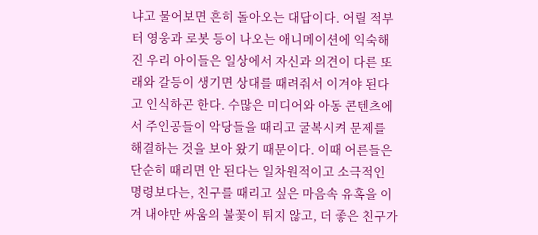냐고 물어보면 흔히 돌아오는 대답이다. 어릴 적부터 영웅과 로봇 등이 나오는 애니메이션에 익숙해진 우리 아이들은 일상에서 자신과 의견이 다른 또래와 갈등이 생기면 상대를 때려줘서 이겨야 된다고 인식하곤 한다. 수많은 미디어와 아동 콘텐츠에서 주인공들이 악당들을 때리고 굴복시켜 문제를 해결하는 것을 보아 왔기 때문이다. 이때 어른들은 단순히 때리면 안 된다는 일차원적이고 소극적인 명령보다는, 친구를 때리고 싶은 마음속 유혹을 이겨 내야만 싸움의 불꽃이 튀지 않고, 더 좋은 친구가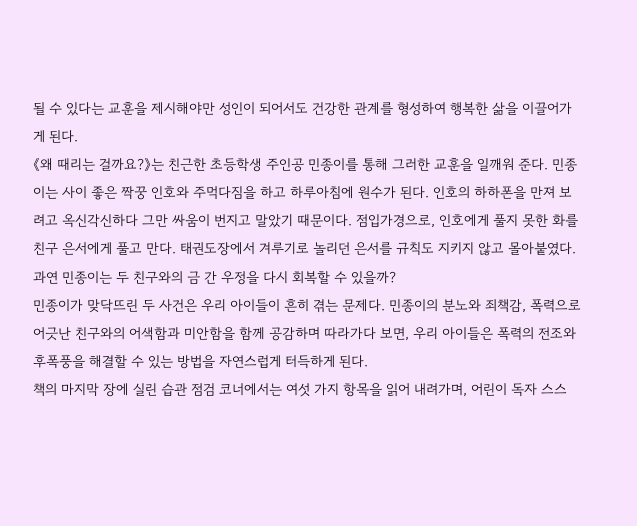될 수 있다는 교훈을 제시해야만 성인이 되어서도 건강한 관계를 형성하여 행복한 삶을 이끌어가게 된다.
《왜 때리는 걸까요?》는 친근한 초등학생 주인공 민종이를 통해 그러한 교훈을 일깨워 준다. 민종이는 사이 좋은 짝꿍 인호와 주먹다짐을 하고 하루아침에 원수가 된다. 인호의 하하폰을 만져 보려고 옥신각신하다 그만 싸움이 번지고 말았기 때문이다. 점입가경으로, 인호에게 풀지 못한 화를 친구 은서에게 풀고 만다. 태권도장에서 겨루기로 놀리던 은서를 규칙도 지키지 않고 몰아붙였다. 과연 민종이는 두 친구와의 금 간 우정을 다시 회복할 수 있을까?
민종이가 맞닥뜨린 두 사건은 우리 아이들이 흔히 겪는 문제다. 민종이의 분노와 죄책감, 폭력으로 어긋난 친구와의 어색함과 미안함을 함께 공감하며 따라가다 보면, 우리 아이들은 폭력의 전조와 후폭풍을 해결할 수 있는 방법을 자연스럽게 터득하게 된다.
책의 마지막 장에 실린 습관 점검 코너에서는 여섯 가지 항목을 읽어 내려가며, 어린이 독자 스스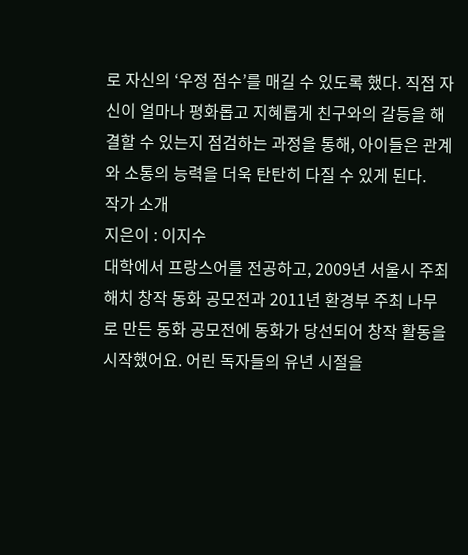로 자신의 ‘우정 점수’를 매길 수 있도록 했다. 직접 자신이 얼마나 평화롭고 지혜롭게 친구와의 갈등을 해결할 수 있는지 점검하는 과정을 통해, 아이들은 관계와 소통의 능력을 더욱 탄탄히 다질 수 있게 된다.
작가 소개
지은이 : 이지수
대학에서 프랑스어를 전공하고, 2009년 서울시 주최 해치 창작 동화 공모전과 2011년 환경부 주최 나무로 만든 동화 공모전에 동화가 당선되어 창작 활동을 시작했어요. 어린 독자들의 유년 시절을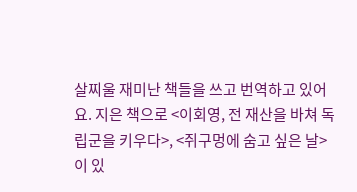살찌울 재미난 책들을 쓰고 번역하고 있어요. 지은 책으로 <이회영, 전 재산을 바쳐 독립군을 키우다>, <쥐구멍에 숨고 싶은 날>이 있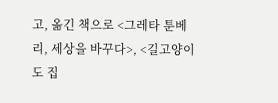고, 옮긴 책으로 <그레타 툰베리, 세상을 바꾸다>, <길고양이도 집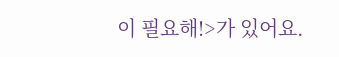이 필요해!>가 있어요.